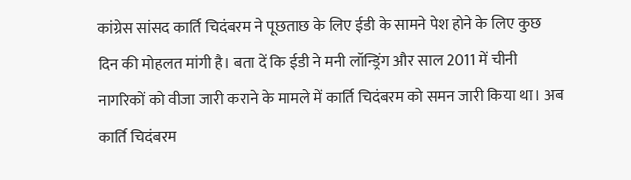कांग्रेस सांसद कार्ति चिदंबरम ने पूछताछ के लिए ईडी के सामने पेश होने के लिए कुछ दिन की मोहलत मांगी है। बता दें कि ईडी ने मनी लॉन्ड्रिंग और साल 2011 में चीनी नागरिकों को वीजा जारी कराने के मामले में कार्ति चिदंबरम को समन जारी किया था। अब कार्ति चिदंबरम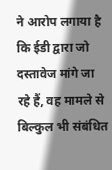ने आरोप लगाया है कि ईडी द्वारा जो दस्तावेज मांगे जा रहे हैं, वह मामले से बिल्कुल भी संबंधित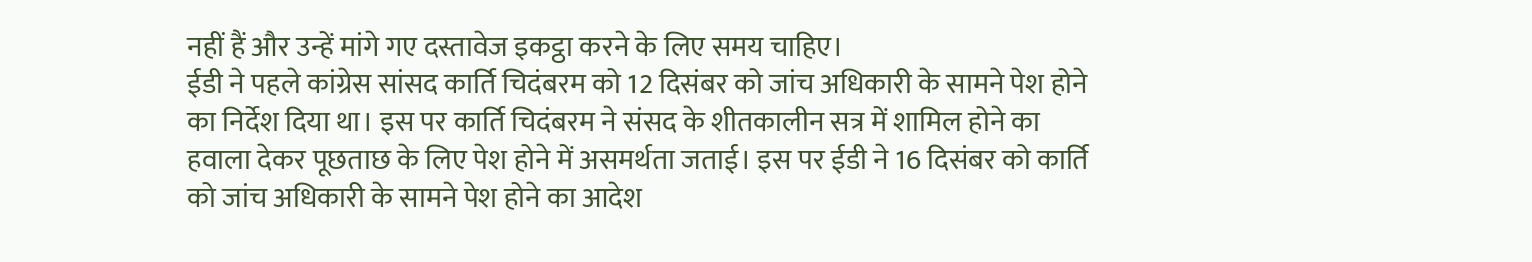नहीं हैं और उन्हें मांगे गए दस्तावेज इकट्ठा करने के लिए समय चाहिए।
ईडी ने पहले कांग्रेस सांसद कार्ति चिदंबरम को 12 दिसंबर को जांच अधिकारी के सामने पेश होने का निर्देश दिया था। इस पर कार्ति चिदंबरम ने संसद के शीतकालीन सत्र में शामिल होने का हवाला देकर पूछताछ के लिए पेश होने में असमर्थता जताई। इस पर ईडी ने 16 दिसंबर को कार्ति को जांच अधिकारी के सामने पेश होने का आदेश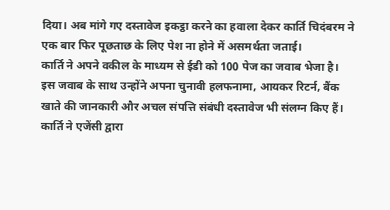दिया। अब मांगे गए दस्तावेज इकट्ठा करने का हवाला देकर कार्ति चिदंबरम ने एक बार फिर पूछताछ के लिए पेश ना होने में असमर्थता जताई।
कार्ति ने अपने वकील के माध्यम से ईडी को 100 पेज का जवाब भेजा है। इस जवाब के साथ उन्होंने अपना चुनावी हलफनामा, आयकर रिटर्न, बैंक खाते की जानकारी और अचल संपत्ति संबंधी दस्तावेज भी संलग्न किए हैं। कार्ति ने एजेंसी द्वारा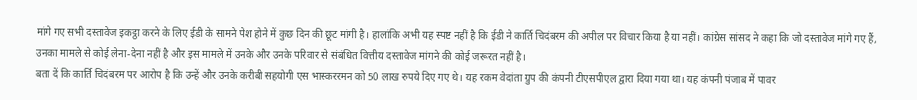मांगे गए सभी दस्तावेज इकट्ठा करने के लिए ईडी के सामने पेश होने में कुछ दिन की छूट मांगी है। हालांकि अभी यह स्पष्ट नहीं है कि ईडी ने कार्ति चिदंबरम की अपील पर विचार किया है या नहीं। कांग्रेस सांसद ने कहा कि जो दस्तावेज मांगे गए हैं, उनका मामले से कोई लेना-देना नहीं है और इस मामले में उनके और उनके परिवार से संबंधित वित्तीय दस्तावेज मांगने की कोई जरूरत नहीं है।
बता दें कि कार्ति चिदंबरम पर आरोप है कि उन्हें और उनके करीबी सहयोगी एस भास्कररमन को 50 लाख रुपये दिए गए थे। यह रकम वेदांता ग्रुप की कंपनी टीएसपीएल द्वारा दिया गया था। यह कंपनी पंजाब में पावर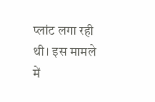प्लांट लगा रही थी। इस मामले में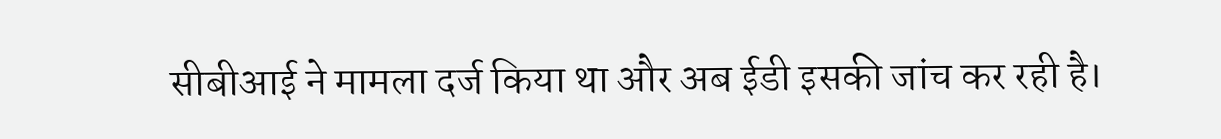सीबीआई ने मामला दर्ज किया था और अब ईडी इसकी जांच कर रही है।